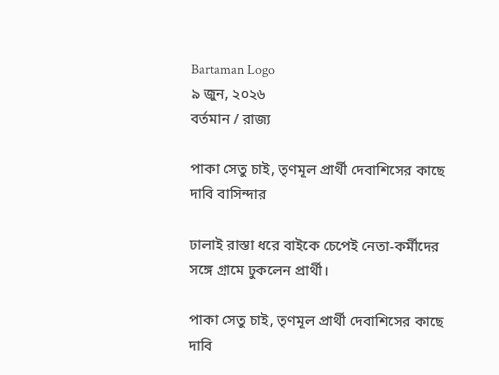Bartaman Logo
৯ জুন, ২০২৬
বর্তমান / রাজ্য

পাকা সেতু চাই, তৃণমূল প্রার্থী দেবাশিসের কাছে দাবি বাসিন্দার

ঢালাই রাস্তা ধরে বাইকে চেপেই নেতা-কর্মীদের সঙ্গে গ্রামে ঢুকলেন প্রার্থী।

পাকা সেতু চাই, তৃণমূল প্রার্থী দেবাশিসের কাছে দাবি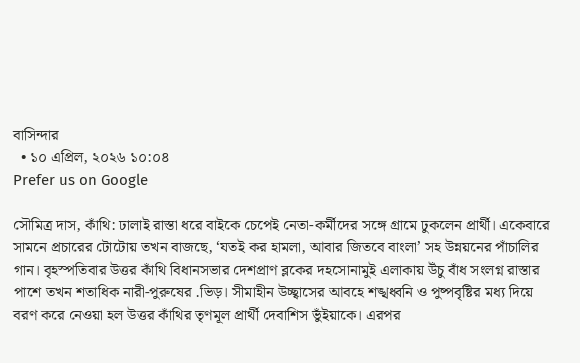বাসিন্দার
  • ১০ এপ্রিল, ২০২৬ ১০:০৪
Prefer us on Google

সৌমিত্র দাস, কাঁথি: ঢালাই রাস্তা ধরে বাইকে চেপেই নেতা-কর্মীদের সঙ্গে গ্রামে ঢুকলেন প্রার্থী। একেবারে সামনে প্রচারের টোটোয় তখন বাজছে, ‘যতই কর হামলা, আবার জিতবে বাংলা’ সহ উন্নয়নের পাঁচালির গান। বৃহস্পতিবার উত্তর কাঁথি বিধানসভার দেশপ্রাণ ব্লকের দহসোনামুই এলাকায় উঁচু বাঁধ সংলগ্ন রাস্তার পাশে তখন শতাধিক নারী-পুরুষের .ভিড়। সীমাহীন উচ্ছ্বাসের আবহে শঙ্খধ্বনি ও পুষ্পবৃষ্টির মধ্য দিয়ে বরণ করে নেওয়া হল উত্তর কাঁথির তৃণমূল প্রার্থী দেবাশিস ভুঁইয়াকে। এরপর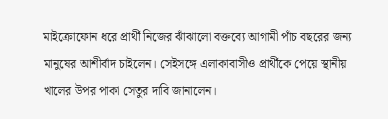মাইক্রোফোন ধরে প্রার্থী নিজের ঝাঁঝালো বক্তব্যে আগামী পাঁচ বছরের জন্য মানুষের আশীর্বাদ চাইলেন। সেইসঙ্গে এলাকাবাসীও প্রার্থীকে পেয়ে স্থানীয় খালের উপর পাকা সেতুর দাবি জানালেন।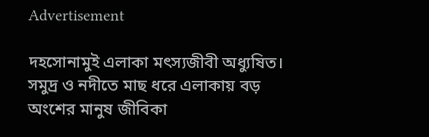Advertisement

দহসোনামুই এলাকা মৎস্যজীবী অধ্যুষিত। সমুদ্র ও নদীতে মাছ ধরে এলাকায় বড় অংশের মানুষ জীবিকা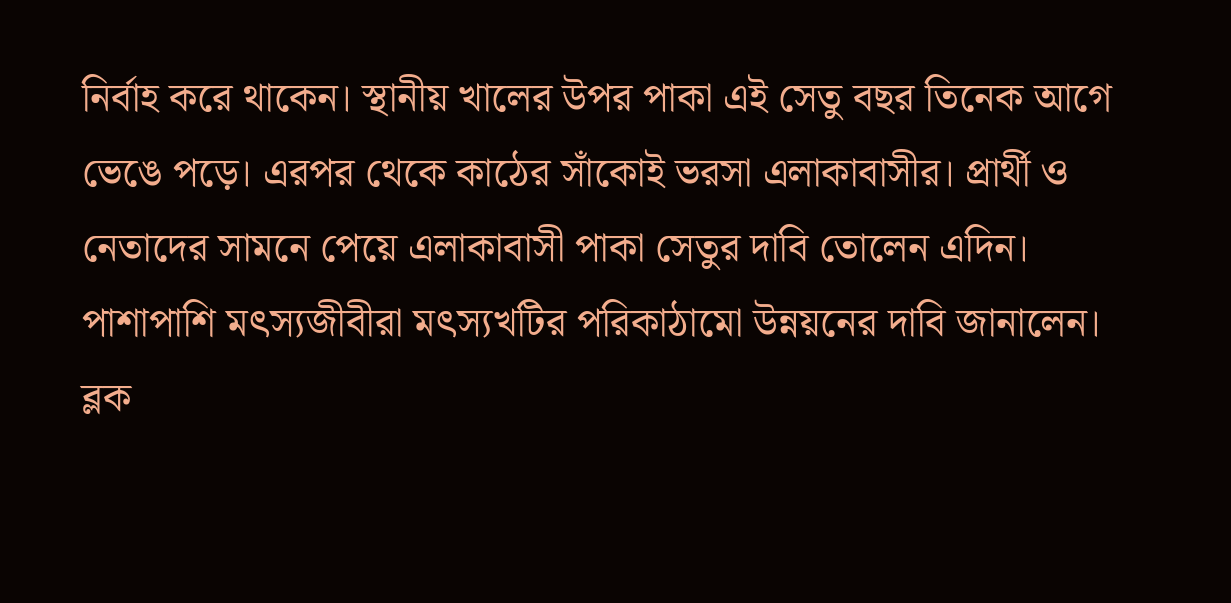নির্বাহ করে থাকেন। স্থানীয় খালের উপর পাকা এই সেতু বছর তিনেক আগে ভেঙে পড়ে। এরপর থেকে কাঠের সাঁকোই ভরসা এলাকাবাসীর। প্রার্থী ও নেতাদের সামনে পেয়ে এলাকাবাসী পাকা সেতুর দাবি তোলেন এদিন। পাশাপাশি মৎস্যজীবীরা মৎস্যখটির পরিকাঠামো উন্নয়নের দাবি জানালেন।
ব্লক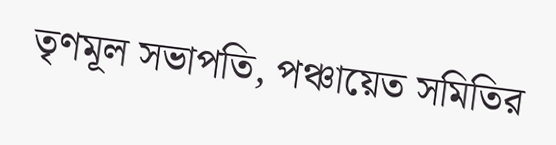তৃণমূল সভাপতি, পঞ্চায়েত সমিতির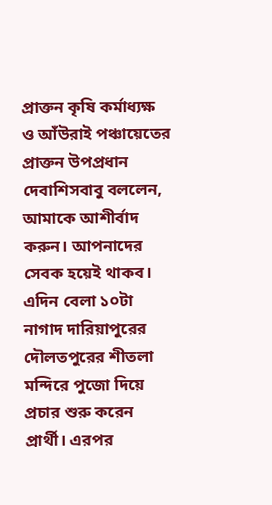প্রাক্তন কৃষি কর্মাধ্যক্ষ ও আঁউরাই পঞ্চায়েতের প্রাক্তন উপপ্রধান দেবাশিসবাবু বললেন, আমাকে আশীর্বাদ করুন। আপনাদের সেবক হয়েই থাকব। এদিন বেলা ১০টা নাগাদ দারিয়াপুরের দৌলতপুরের শীতলা মন্দিরে পুজো দিয়ে প্রচার শুরু করেন প্রার্থী। এরপর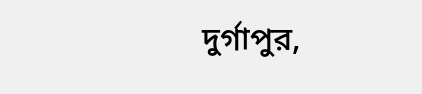দুর্গাপুর,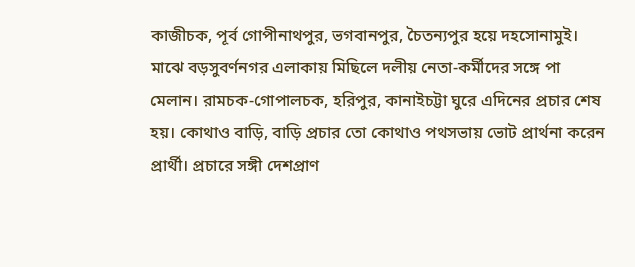কাজীচক, পূর্ব গোপীনাথপুর, ভগবানপুর, চৈতন্যপুর হয়ে দহসোনামুই। মাঝে বড়সুবর্ণনগর এলাকায় মিছিলে দলীয় নেতা-কর্মীদের সঙ্গে পা মেলান। রামচক-গোপালচক, হরিপুর, কানাইচট্টা ঘুরে এদিনের প্রচার শেষ হয়। কোথাও বাড়ি, বাড়ি প্রচার তো কোথাও পথসভায় ভোট প্রার্থনা করেন প্রার্থী। প্রচারে সঙ্গী দেশপ্রাণ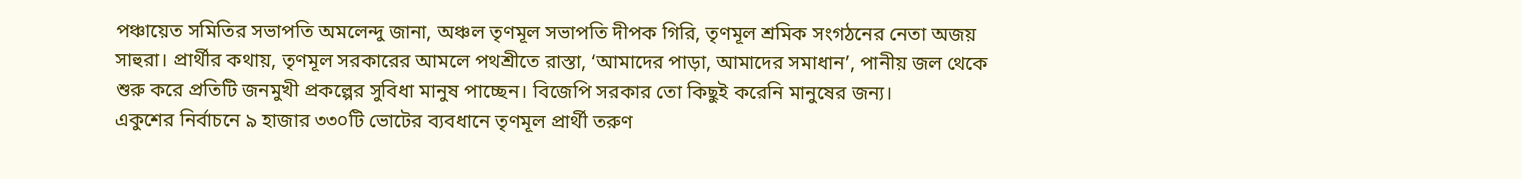পঞ্চায়েত সমিতির সভাপতি অমলেন্দু জানা, অঞ্চল তৃণমূল সভাপতি দীপক গিরি, তৃণমূল শ্রমিক সংগঠনের নেতা অজয় সাহুরা। প্রার্থীর কথায়, তৃণমূল সরকারের আমলে পথশ্রীতে রাস্তা, ‘আমাদের পাড়া, আমাদের সমাধান’, পানীয় জল থেকে শুরু করে প্রতিটি জনমুখী প্রকল্পের সুবিধা মানুষ পাচ্ছেন। বিজেপি সরকার তো কিছুই করেনি মানুষের জন্য।
একুশের নির্বাচনে ৯ হাজার ৩৩০টি ভোটের ব্যবধানে তৃণমূল প্রার্থী তরুণ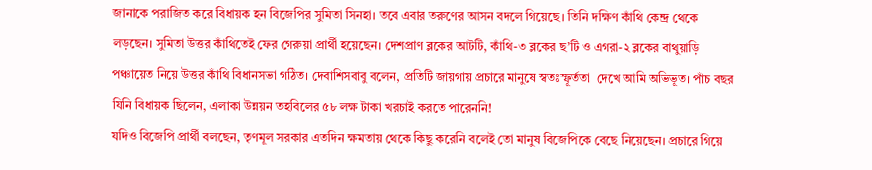জানাকে পরাজিত করে বিধায়ক হন বিজেপির সুমিতা সিনহা। তবে এবার তরুণের আসন বদলে গিয়েছে। তিনি দক্ষিণ কাঁথি কেন্দ্র থেকে লড়ছেন। সুমিতা উত্তর কাঁথিতেই ফের গেরুয়া প্রার্থী হয়েছেন। দেশপ্রাণ ব্লকের আটটি, কাঁথি-৩ ব্লকের ছ’টি ও এগরা-২ ব্লকের বাথুয়াড়ি পঞ্চায়েত নিয়ে উত্তর কাঁথি বিধানসভা গঠিত। দেবাশিসবাবু বলেন, প্রতিটি জায়গায় প্রচারে মানুষে স্বতঃস্ফূর্ততা  দেখে আমি অভিভূত। পাঁচ বছর  যিনি বিধায়ক ছিলেন, এলাকা উন্নয়ন তহবিলের ৫৮ লক্ষ টাকা খরচাই করতে পারেননি!
যদিও বিজেপি প্রার্থী বলছেন, তৃণমূল সরকার এতদিন ক্ষমতায় থেকে কিছু করেনি বলেই তো মানুষ বিজেপিকে বেছে নিয়েছেন। প্রচারে গিয়ে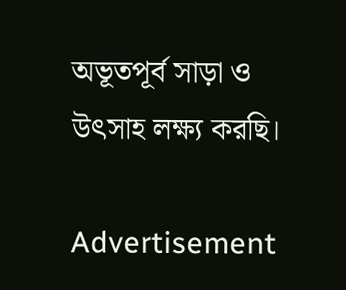অভূতপূর্ব সাড়া ও উৎসাহ লক্ষ্য করছি।

Advertisement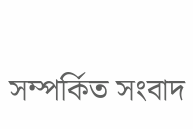সম্পর্কিত সংবাদ